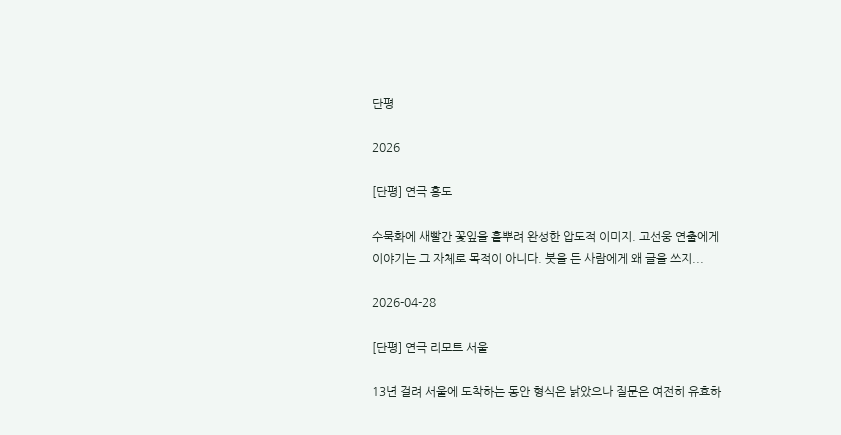단평

2026

[단평] 연극 홍도

수묵화에 새빨간 꽃잎을 흩뿌려 완성한 압도적 이미지. 고선웅 연출에게 이야기는 그 자체로 목적이 아니다. 붓을 든 사람에게 왜 글을 쓰지...

2026-04-28

[단평] 연극 리모트 서울

13년 걸려 서울에 도착하는 동안 형식은 낡았으나 질문은 여전히 유효하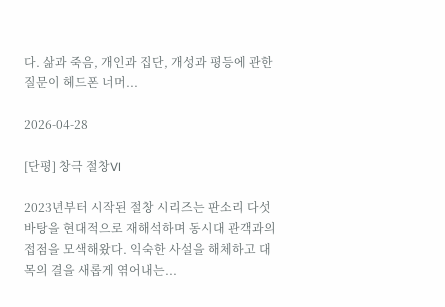다. 삶과 죽음, 개인과 집단, 개성과 평등에 관한 질문이 헤드폰 너머...

2026-04-28

[단평] 창극 절창VI

2023년부터 시작된 절창 시리즈는 판소리 다섯 바탕을 현대적으로 재해석하며 동시대 관객과의 접점을 모색해왔다. 익숙한 사설을 해체하고 대목의 결을 새롭게 엮어내는...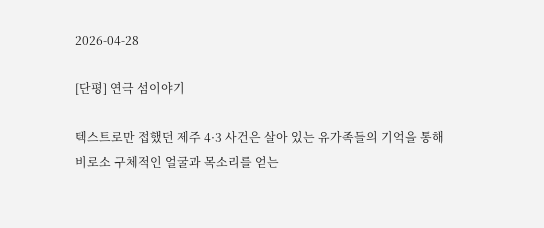2026-04-28

[단평] 연극 섬이야기

텍스트로만 접했던 제주 4·3 사건은 살아 있는 유가족들의 기억을 통해 비로소 구체적인 얼굴과 목소리를 얻는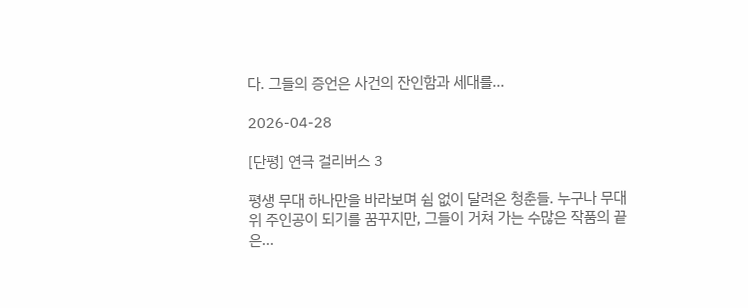다. 그들의 증언은 사건의 잔인함과 세대를...

2026-04-28

[단평] 연극 걸리버스 3

평생 무대 하나만을 바라보며 쉼 없이 달려온 청춘들. 누구나 무대 위 주인공이 되기를 꿈꾸지만, 그들이 거쳐 가는 수많은 작품의 끝은...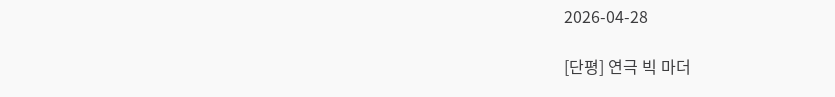2026-04-28

[단평] 연극 빅 마더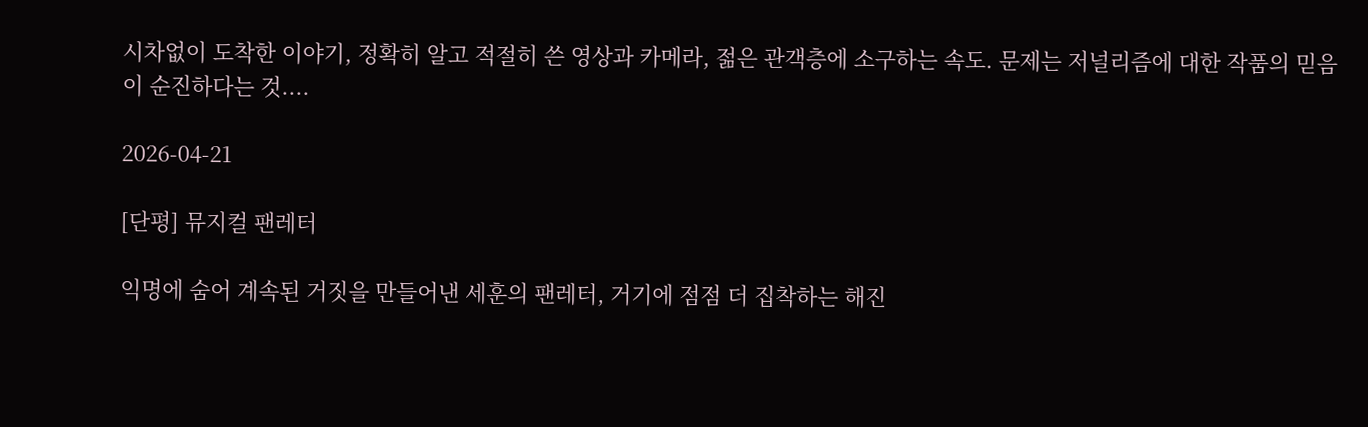시차없이 도착한 이야기, 정확히 알고 적절히 쓴 영상과 카메라, 젊은 관객층에 소구하는 속도. 문제는 저널리즘에 대한 작품의 믿음이 순진하다는 것....

2026-04-21

[단평] 뮤지컬 팬레터

익명에 숨어 계속된 거짓을 만들어낸 세훈의 팬레터, 거기에 점점 더 집착하는 해진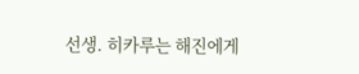선생. 히카루는 해진에게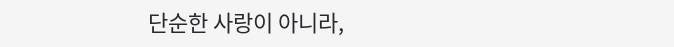단순한 사랑이 아니라,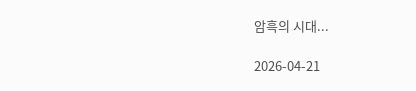암흑의 시대...

2026-04-21